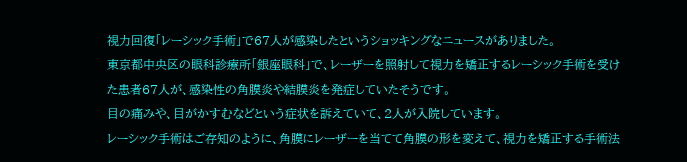視力回復「レーシック手術」で67人が感染したというショッキングなニュースがありました。
東京都中央区の眼科診療所「銀座眼科」で、レーザーを照射して視力を矯正するレーシック手術を受けた患者67人が、感染性の角膜炎や結膜炎を発症していたそうです。
目の痛みや、目がかすむなどという症状を訴えていて、2人が入院しています。
レーシック手術はご存知のように、角膜にレーザーを当てて角膜の形を変えて、視力を矯正する手術法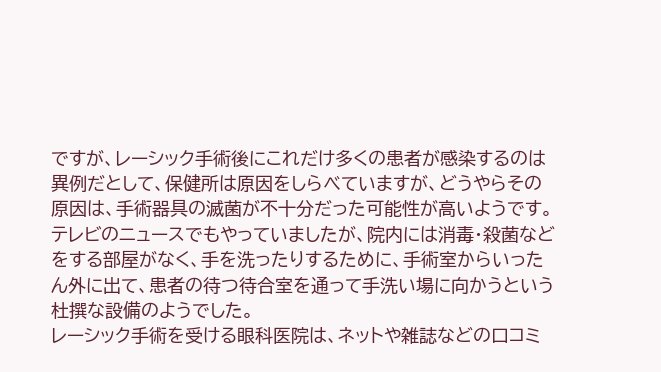ですが、レーシック手術後にこれだけ多くの患者が感染するのは異例だとして、保健所は原因をしらべていますが、どうやらその原因は、手術器具の滅菌が不十分だった可能性が高いようです。
テレビのニュースでもやっていましたが、院内には消毒・殺菌などをする部屋がなく、手を洗ったりするために、手術室からいったん外に出て、患者の待つ待合室を通って手洗い場に向かうという杜撰な設備のようでした。
レーシック手術を受ける眼科医院は、ネットや雑誌などの口コミ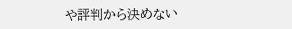や評判から決めない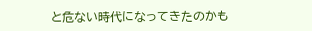と危ない時代になってきたのかも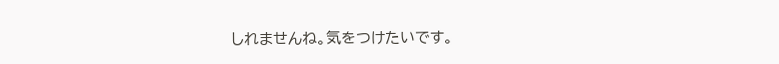しれませんね。気をつけたいです。